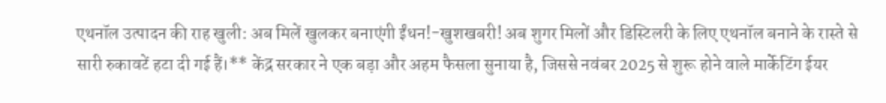एथनॉल उत्पादन की राह खुली: अब मिलें खुलकर बनाएंगी ईंधन!-खुशखबरी! अब शुगर मिलों और डिस्टिलरी के लिए एथनॉल बनाने के रास्ते से सारी रुकावटें हटा दी गई हैं।** केंद्र सरकार ने एक बड़ा और अहम फैसला सुनाया है, जिससे नवंबर 2025 से शुरू होने वाले मार्केटिंग ईयर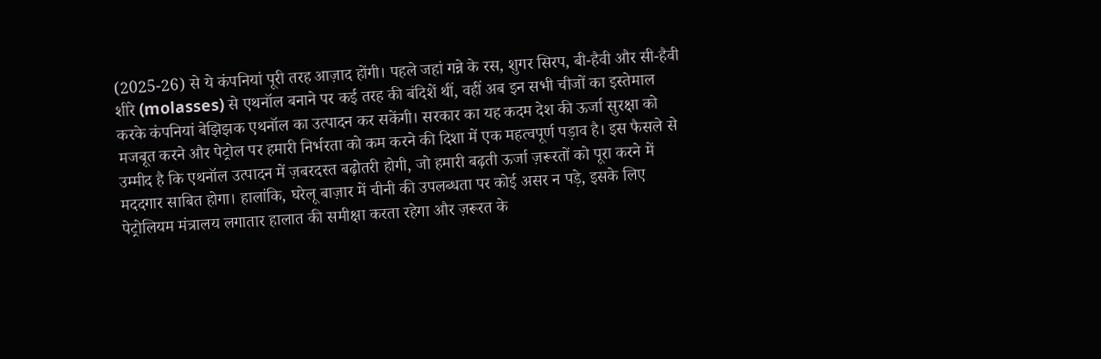(2025-26) से ये कंपनियां पूरी तरह आज़ाद होंगी। पहले जहां गन्ने के रस, शुगर सिरप, बी-हैवी और सी-हैवी शीरे (molasses) से एथनॉल बनाने पर कई तरह की बंदिशें थीं, वहीं अब इन सभी चीजों का इस्तेमाल करके कंपनियां बेझिझक एथनॉल का उत्पादन कर सकेंगी। सरकार का यह कदम देश की ऊर्जा सुरक्षा को मजबूत करने और पेट्रोल पर हमारी निर्भरता को कम करने की दिशा में एक महत्वपूर्ण पड़ाव है। इस फैसले से उम्मीद है कि एथनॉल उत्पादन में ज़बरदस्त बढ़ोतरी होगी, जो हमारी बढ़ती ऊर्जा ज़रूरतों को पूरा करने में मददगार साबित होगा। हालांकि, घरेलू बाज़ार में चीनी की उपलब्धता पर कोई असर न पड़े, इसके लिए पेट्रोलियम मंत्रालय लगातार हालात की समीक्षा करता रहेगा और ज़रूरत के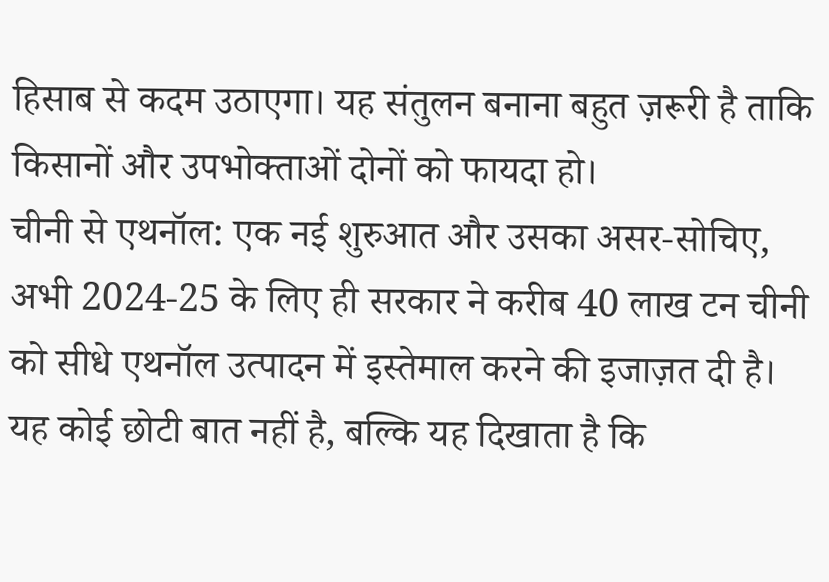हिसाब से कदम उठाएगा। यह संतुलन बनाना बहुत ज़रूरी है ताकि किसानों और उपभोक्ताओं दोनों को फायदा हो।
चीनी से एथनॉल: एक नई शुरुआत और उसका असर-सोचिए, अभी 2024-25 के लिए ही सरकार ने करीब 40 लाख टन चीनी को सीधे एथनॉल उत्पादन में इस्तेमाल करने की इजाज़त दी है। यह कोई छोटी बात नहीं है, बल्कि यह दिखाता है कि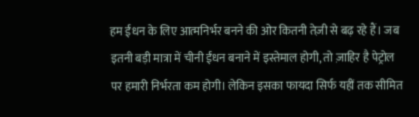हम ईंधन के लिए आत्मनिर्भर बनने की ओर कितनी तेज़ी से बढ़ रहे हैं। जब इतनी बड़ी मात्रा में चीनी ईंधन बनाने में इस्तेमाल होगी, तो ज़ाहिर है पेट्रोल पर हमारी निर्भरता कम होगी। लेकिन इसका फायदा सिर्फ यहीं तक सीमित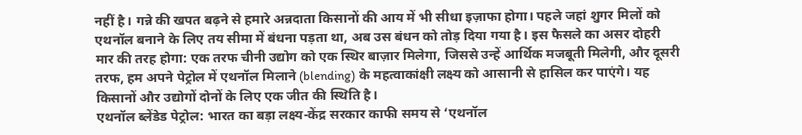नहीं है। गन्ने की खपत बढ़ने से हमारे अन्नदाता किसानों की आय में भी सीधा इज़ाफा होगा। पहले जहां शुगर मिलों को एथनॉल बनाने के लिए तय सीमा में बंधना पड़ता था, अब उस बंधन को तोड़ दिया गया है। इस फैसले का असर दोहरी मार की तरह होगा: एक तरफ चीनी उद्योग को एक स्थिर बाज़ार मिलेगा, जिससे उन्हें आर्थिक मजबूती मिलेगी, और दूसरी तरफ, हम अपने पेट्रोल में एथनॉल मिलाने (blending) के महत्वाकांक्षी लक्ष्य को आसानी से हासिल कर पाएंगे। यह किसानों और उद्योगों दोनों के लिए एक जीत की स्थिति है।
एथनॉल ब्लेंडेड पेट्रोल: भारत का बड़ा लक्ष्य-केंद्र सरकार काफी समय से ‘एथनॉल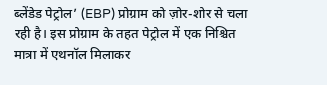ब्लेंडेड पेट्रोल’ (EBP) प्रोग्राम को ज़ोर-शोर से चला रही है। इस प्रोग्राम के तहत पेट्रोल में एक निश्चित मात्रा में एथनॉल मिलाकर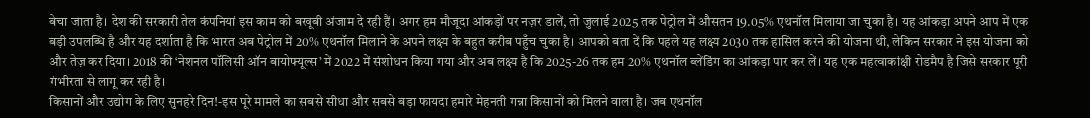बेचा जाता है। देश की सरकारी तेल कंपनियां इस काम को बखूबी अंजाम दे रही हैं। अगर हम मौजूदा आंकड़ों पर नज़र डालें, तो जुलाई 2025 तक पेट्रोल में औसतन 19.05% एथनॉल मिलाया जा चुका है। यह आंकड़ा अपने आप में एक बड़ी उपलब्धि है और यह दर्शाता है कि भारत अब पेट्रोल में 20% एथनॉल मिलाने के अपने लक्ष्य के बहुत करीब पहुँच चुका है। आपको बता दें कि पहले यह लक्ष्य 2030 तक हासिल करने की योजना थी, लेकिन सरकार ने इस योजना को और तेज़ कर दिया। 2018 की ‘नेशनल पॉलिसी ऑन बायोफ्यूल्स’ में 2022 में संशोधन किया गया और अब लक्ष्य है कि 2025-26 तक हम 20% एथनॉल ब्लेंडिंग का आंकड़ा पार कर लें। यह एक महत्वाकांक्षी रोडमैप है जिसे सरकार पूरी गंभीरता से लागू कर रही है।
किसानों और उद्योग के लिए सुनहरे दिन!-इस पूरे मामले का सबसे सीधा और सबसे बड़ा फायदा हमारे मेहनती गन्ना किसानों को मिलने वाला है। जब एथनॉल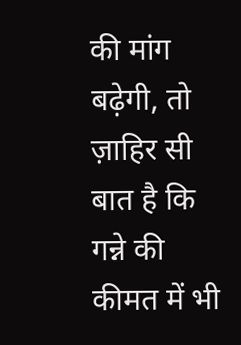की मांग बढ़ेगी, तो ज़ाहिर सी बात है कि गन्ने की कीमत में भी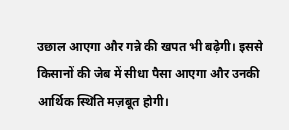उछाल आएगा और गन्ने की खपत भी बढ़ेगी। इससे किसानों की जेब में सीधा पैसा आएगा और उनकी आर्थिक स्थिति मज़बूत होगी।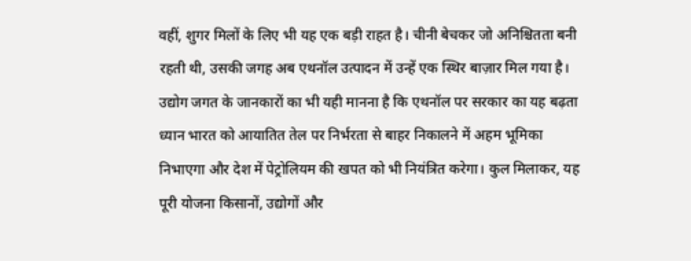वहीं, शुगर मिलों के लिए भी यह एक बड़ी राहत है। चीनी बेचकर जो अनिश्चितता बनी रहती थी, उसकी जगह अब एथनॉल उत्पादन में उन्हें एक स्थिर बाज़ार मिल गया है। उद्योग जगत के जानकारों का भी यही मानना है कि एथनॉल पर सरकार का यह बढ़ता ध्यान भारत को आयातित तेल पर निर्भरता से बाहर निकालने में अहम भूमिका निभाएगा और देश में पेट्रोलियम की खपत को भी नियंत्रित करेगा। कुल मिलाकर, यह पूरी योजना किसानों, उद्योगों और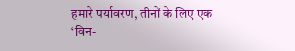हमारे पर्यावरण, तीनों के लिए एक ‘विन-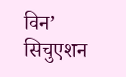विन’ सिचुएशन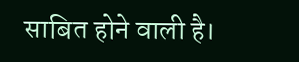साबित होने वाली है।